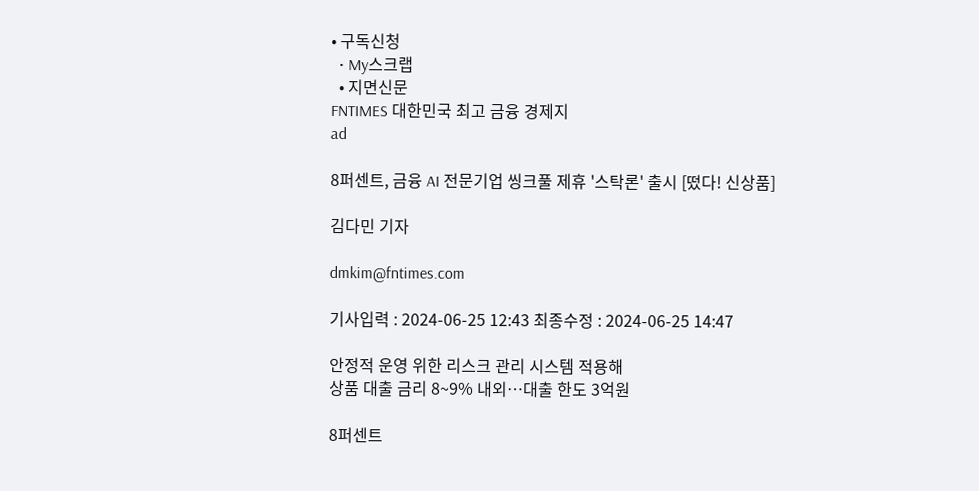• 구독신청
  • My스크랩
  • 지면신문
FNTIMES 대한민국 최고 금융 경제지
ad

8퍼센트, 금융 AI 전문기업 씽크풀 제휴 '스탁론' 출시 [떴다! 신상품]

김다민 기자

dmkim@fntimes.com

기사입력 : 2024-06-25 12:43 최종수정 : 2024-06-25 14:47

안정적 운영 위한 리스크 관리 시스템 적용해
상품 대출 금리 8~9% 내외…대출 한도 3억원

8퍼센트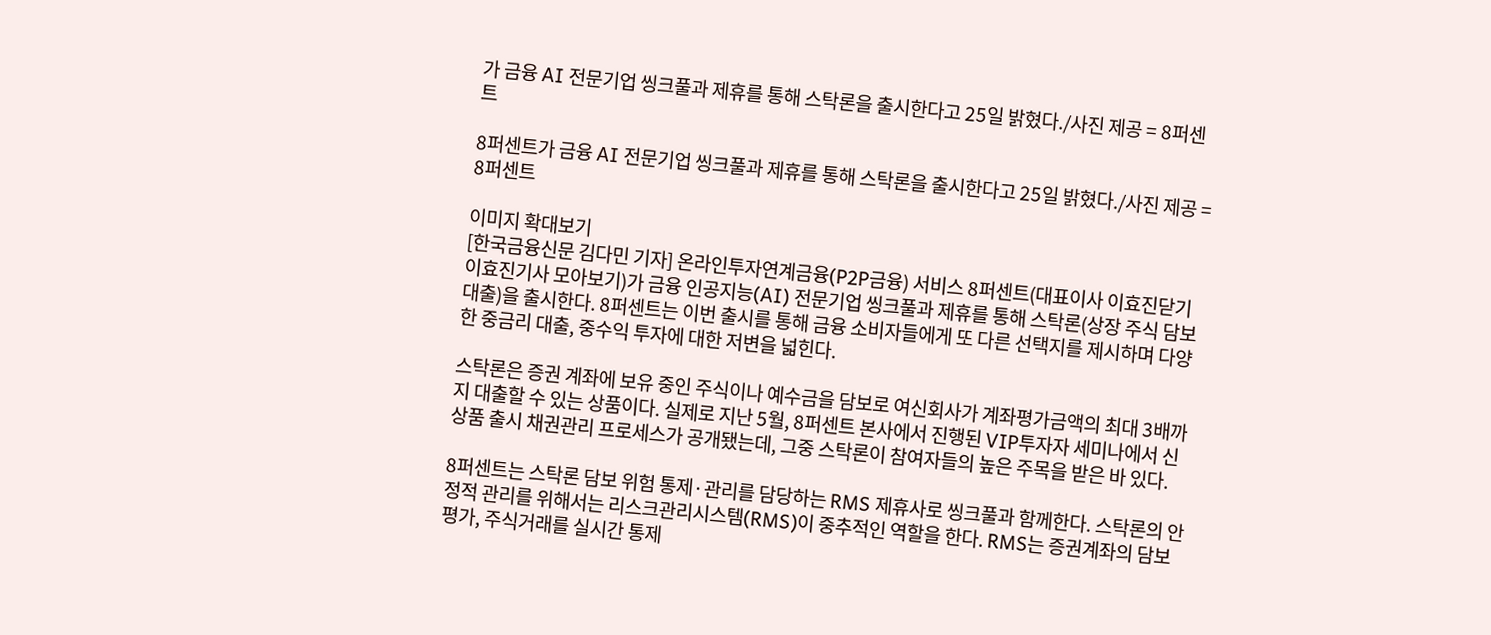가 금융 AI 전문기업 씽크풀과 제휴를 통해 스탁론을 출시한다고 25일 밝혔다./사진 제공 = 8퍼센트

8퍼센트가 금융 AI 전문기업 씽크풀과 제휴를 통해 스탁론을 출시한다고 25일 밝혔다./사진 제공 = 8퍼센트

이미지 확대보기
[한국금융신문 김다민 기자] 온라인투자연계금융(P2P금융) 서비스 8퍼센트(대표이사 이효진닫기이효진기사 모아보기)가 금융 인공지능(AI) 전문기업 씽크풀과 제휴를 통해 스탁론(상장 주식 담보대출)을 출시한다. 8퍼센트는 이번 출시를 통해 금융 소비자들에게 또 다른 선택지를 제시하며 다양한 중금리 대출, 중수익 투자에 대한 저변을 넓힌다.

스탁론은 증권 계좌에 보유 중인 주식이나 예수금을 담보로 여신회사가 계좌평가금액의 최대 3배까지 대출할 수 있는 상품이다. 실제로 지난 5월, 8퍼센트 본사에서 진행된 VIP투자자 세미나에서 신상품 출시 채권관리 프로세스가 공개됐는데, 그중 스탁론이 참여자들의 높은 주목을 받은 바 있다.

8퍼센트는 스탁론 담보 위험 통제·관리를 담당하는 RMS 제휴사로 씽크풀과 함께한다. 스탁론의 안정적 관리를 위해서는 리스크관리시스템(RMS)이 중추적인 역할을 한다. RMS는 증권계좌의 담보 평가, 주식거래를 실시간 통제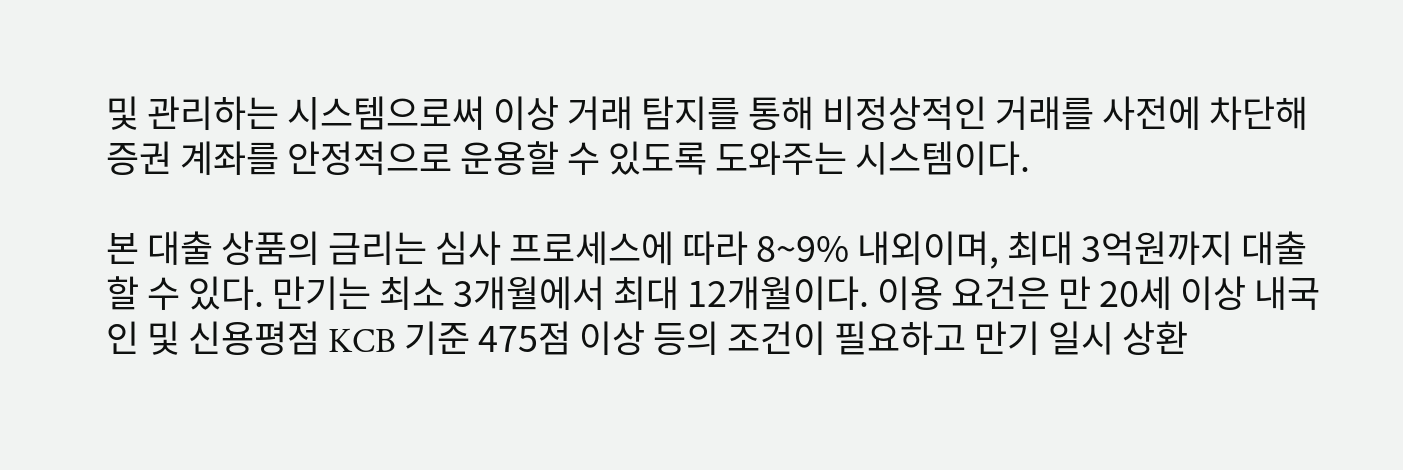및 관리하는 시스템으로써 이상 거래 탐지를 통해 비정상적인 거래를 사전에 차단해 증권 계좌를 안정적으로 운용할 수 있도록 도와주는 시스템이다.

본 대출 상품의 금리는 심사 프로세스에 따라 8~9% 내외이며, 최대 3억원까지 대출할 수 있다. 만기는 최소 3개월에서 최대 12개월이다. 이용 요건은 만 20세 이상 내국인 및 신용평점 KCB 기준 475점 이상 등의 조건이 필요하고 만기 일시 상환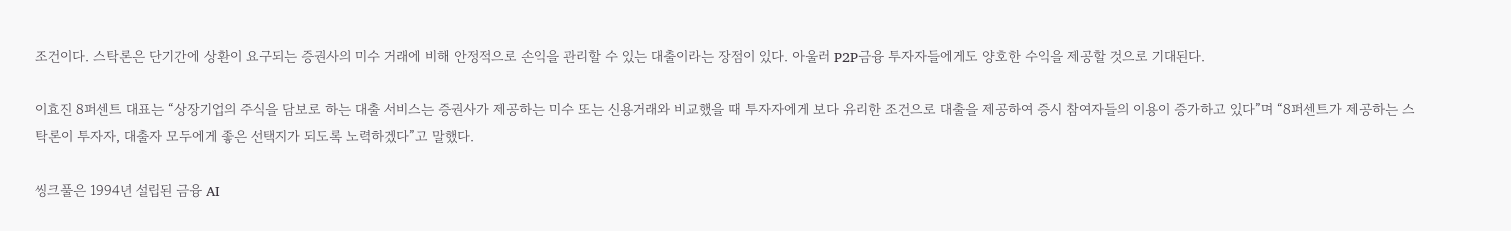조건이다. 스탁론은 단기간에 상환이 요구되는 증권사의 미수 거래에 비해 안정적으로 손익을 관리할 수 있는 대출이라는 장점이 있다. 아울러 P2P금융 투자자들에게도 양호한 수익을 제공할 것으로 기대된다.

이효진 8퍼센트 대표는 “상장기업의 주식을 담보로 하는 대출 서비스는 증권사가 제공하는 미수 또는 신용거래와 비교했을 때 투자자에게 보다 유리한 조건으로 대출을 제공하여 증시 참여자들의 이용이 증가하고 있다”며 “8퍼센트가 제공하는 스탁론이 투자자, 대출자 모두에게 좋은 선택지가 되도록 노력하겠다”고 말했다.

씽크풀은 1994년 설립된 금융 AI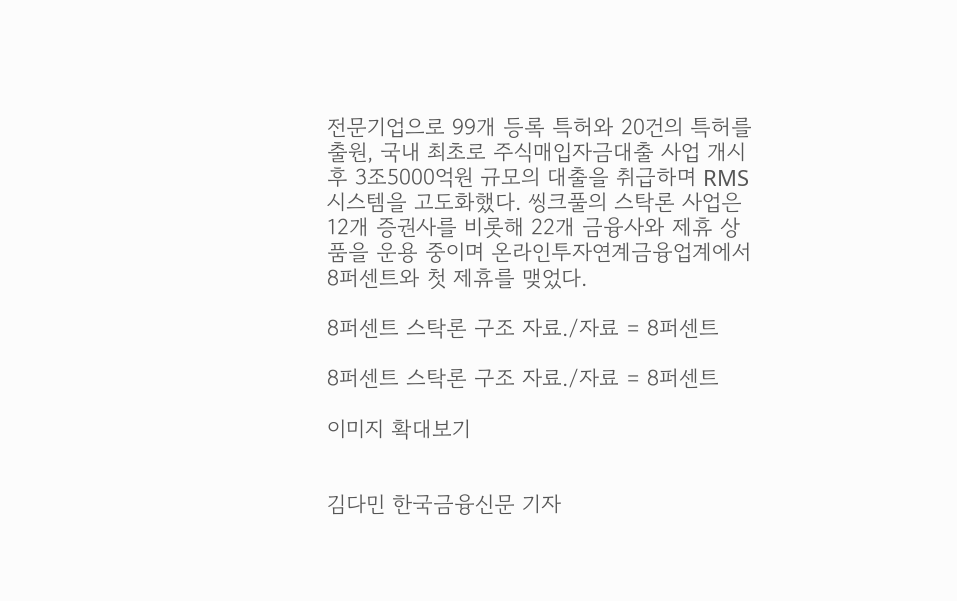전문기업으로 99개 등록 특허와 20건의 특허를 출원, 국내 최초로 주식매입자금대출 사업 개시 후 3조5000억원 규모의 대출을 취급하며 RMS 시스템을 고도화했다. 씽크풀의 스탁론 사업은 12개 증권사를 비롯해 22개 금융사와 제휴 상품을 운용 중이며 온라인투자연계금융업계에서 8퍼센트와 첫 제휴를 맺었다.

8퍼센트 스탁론 구조 자료./자료 = 8퍼센트

8퍼센트 스탁론 구조 자료./자료 = 8퍼센트

이미지 확대보기


김다민 한국금융신문 기자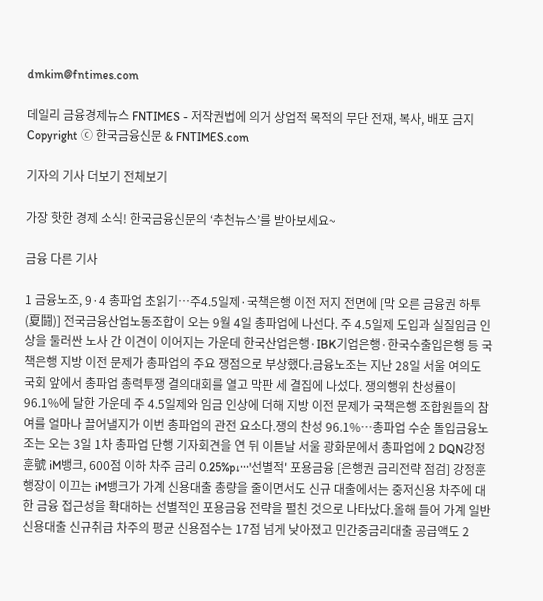dmkim@fntimes.com

데일리 금융경제뉴스 FNTIMES - 저작권법에 의거 상업적 목적의 무단 전재, 복사, 배포 금지
Copyright ⓒ 한국금융신문 & FNTIMES.com

기자의 기사 더보기 전체보기

가장 핫한 경제 소식! 한국금융신문의 ‘추천뉴스’를 받아보세요~

금융 다른 기사

1 금융노조, 9·4 총파업 초읽기…주4.5일제·국책은행 이전 저지 전면에 [막 오른 금융권 하투(夏鬪)] 전국금융산업노동조합이 오는 9월 4일 총파업에 나선다. 주 4.5일제 도입과 실질임금 인상을 둘러싼 노사 간 이견이 이어지는 가운데 한국산업은행·IBK기업은행·한국수출입은행 등 국책은행 지방 이전 문제가 총파업의 주요 쟁점으로 부상했다.금융노조는 지난 28일 서울 여의도 국회 앞에서 총파업 총력투쟁 결의대회를 열고 막판 세 결집에 나섰다. 쟁의행위 찬성률이 96.1%에 달한 가운데 주 4.5일제와 임금 인상에 더해 지방 이전 문제가 국책은행 조합원들의 참여를 얼마나 끌어낼지가 이번 총파업의 관전 요소다.쟁의 찬성 96.1%…총파업 수순 돌입금융노조는 오는 3일 1차 총파업 단행 기자회견을 연 뒤 이튿날 서울 광화문에서 총파업에 2 DQN강정훈號 iM뱅크, 600점 이하 차주 금리 0.25%p↓···'선별적' 포용금융 [은행권 금리전략 점검] 강정훈 행장이 이끄는 iM뱅크가 가계 신용대출 총량을 줄이면서도 신규 대출에서는 중저신용 차주에 대한 금융 접근성을 확대하는 선별적인 포용금융 전략을 펼친 것으로 나타났다.올해 들어 가계 일반신용대출 신규취급 차주의 평균 신용점수는 17점 넘게 낮아졌고 민간중금리대출 공급액도 2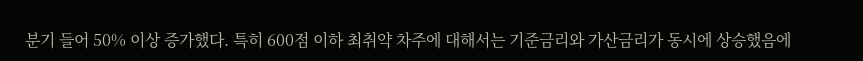분기 들어 50% 이상 증가했다. 특히 600점 이하 최취약 차주에 대해서는 기준금리와 가산금리가 동시에 상승했음에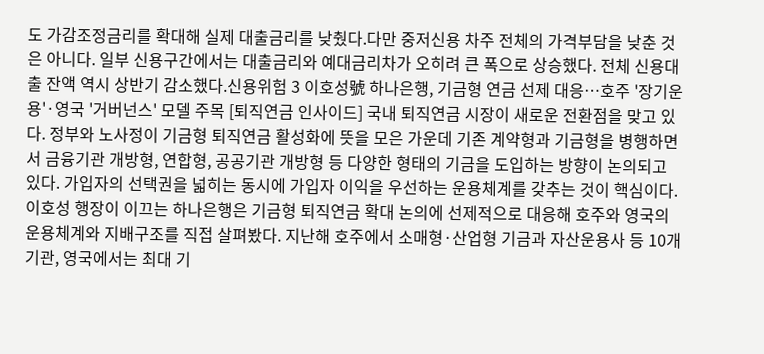도 가감조정금리를 확대해 실제 대출금리를 낮췄다.다만 중저신용 차주 전체의 가격부담을 낮춘 것은 아니다. 일부 신용구간에서는 대출금리와 예대금리차가 오히려 큰 폭으로 상승했다. 전체 신용대출 잔액 역시 상반기 감소했다.신용위험 3 이호성號 하나은행, 기금형 연금 선제 대응…호주 '장기운용'·영국 '거버넌스' 모델 주목 [퇴직연금 인사이드] 국내 퇴직연금 시장이 새로운 전환점을 맞고 있다. 정부와 노사정이 기금형 퇴직연금 활성화에 뜻을 모은 가운데 기존 계약형과 기금형을 병행하면서 금융기관 개방형, 연합형, 공공기관 개방형 등 다양한 형태의 기금을 도입하는 방향이 논의되고 있다. 가입자의 선택권을 넓히는 동시에 가입자 이익을 우선하는 운용체계를 갖추는 것이 핵심이다.이호성 행장이 이끄는 하나은행은 기금형 퇴직연금 확대 논의에 선제적으로 대응해 호주와 영국의 운용체계와 지배구조를 직접 살펴봤다. 지난해 호주에서 소매형·산업형 기금과 자산운용사 등 10개 기관, 영국에서는 최대 기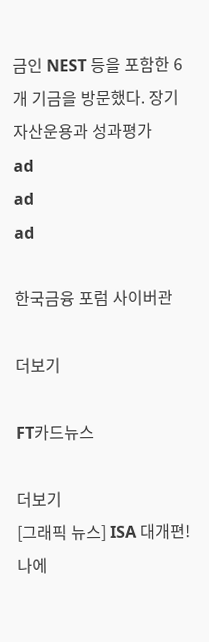금인 NEST 등을 포함한 6개 기금을 방문했다. 장기 자산운용과 성과평가
ad
ad
ad

한국금융 포럼 사이버관

더보기

FT카드뉴스

더보기
[그래픽 뉴스] ISA 대개편! 나에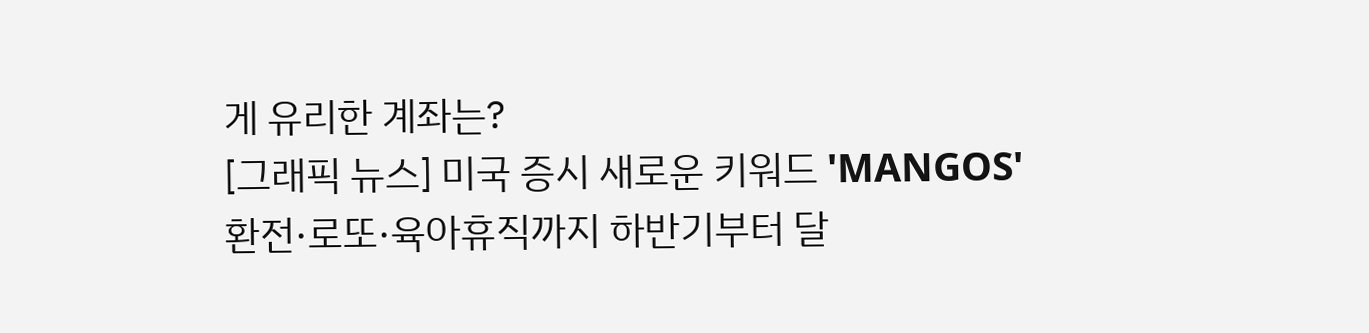게 유리한 계좌는?
[그래픽 뉴스] 미국 증시 새로운 키워드 'MANGOS'
환전·로또·육아휴직까지 하반기부터 달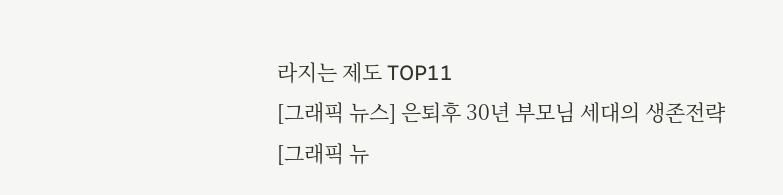라지는 제도 TOP11
[그래픽 뉴스] 은퇴후 30년 부모님 세대의 생존전략
[그래픽 뉴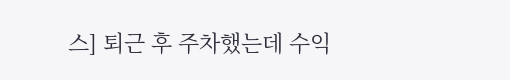스] 퇴근 후 주차했는데 수익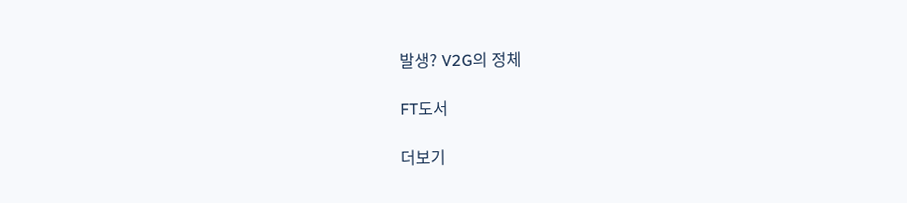발생? V2G의 정체

FT도서

더보기